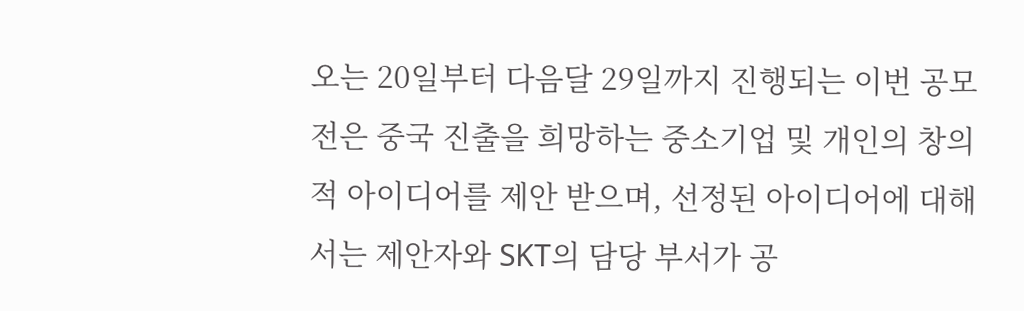오는 20일부터 다음달 29일까지 진행되는 이번 공모전은 중국 진출을 희망하는 중소기업 및 개인의 창의적 아이디어를 제안 받으며, 선정된 아이디어에 대해서는 제안자와 SKT의 담당 부서가 공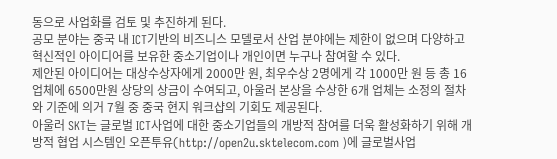동으로 사업화를 검토 및 추진하게 된다.
공모 분야는 중국 내 ICT기반의 비즈니스 모델로서 산업 분야에는 제한이 없으며 다양하고 혁신적인 아이디어를 보유한 중소기업이나 개인이면 누구나 참여할 수 있다.
제안된 아이디어는 대상수상자에게 2000만 원, 최우수상 2명에게 각 1000만 원 등 총 16 업체에 6500만원 상당의 상금이 수여되고, 아울러 본상을 수상한 6개 업체는 소정의 절차와 기준에 의거 7월 중 중국 현지 워크샵의 기회도 제공된다.
아울러 SKT는 글로벌 ICT사업에 대한 중소기업들의 개방적 참여를 더욱 활성화하기 위해 개방적 협업 시스템인 오픈투유(http://open2u.sktelecom.com )에 글로벌사업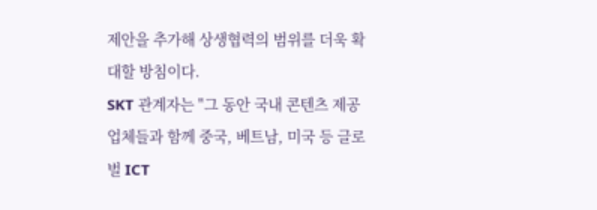제안을 추가해 상생협력의 범위를 더욱 확대할 방침이다.
SKT 관계자는 "그 동안 국내 콘텐츠 제공 업체들과 함께 중국, 베트남, 미국 등 글로벌 ICT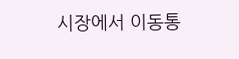시장에서 이동통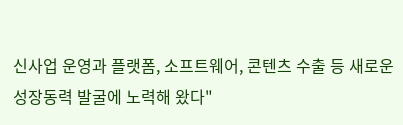신사업 운영과 플랫폼, 소프트웨어, 콘텐츠 수출 등 새로운 성장동력 발굴에 노력해 왔다"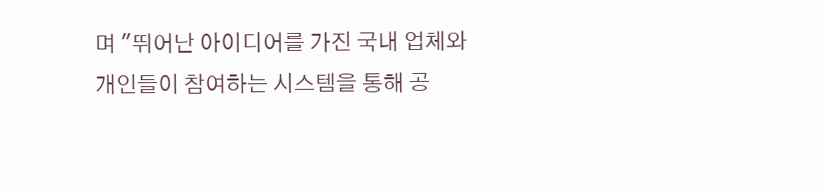며 "뛰어난 아이디어를 가진 국내 업체와 개인들이 참여하는 시스템을 통해 공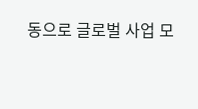동으로 글로벌 사업 모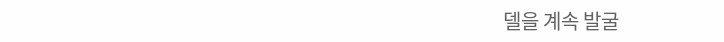델을 계속 발굴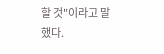할 것"이라고 말했다.